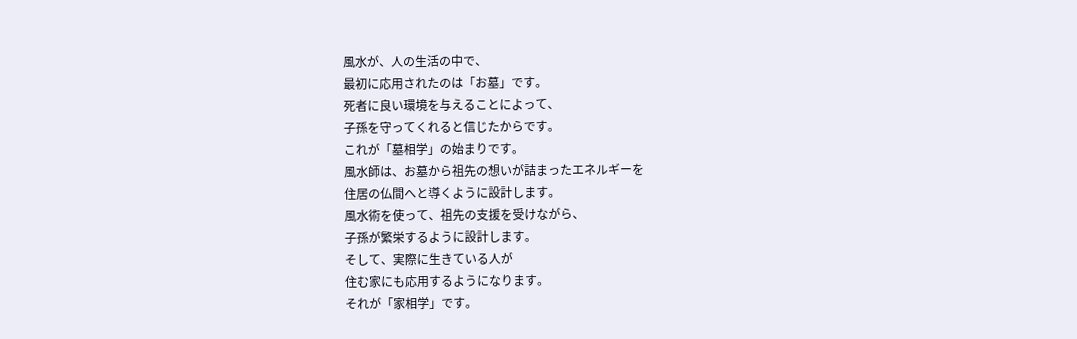風水が、人の生活の中で、
最初に応用されたのは「お墓」です。
死者に良い環境を与えることによって、
子孫を守ってくれると信じたからです。
これが「墓相学」の始まりです。
風水師は、お墓から祖先の想いが詰まったエネルギーを
住居の仏間へと導くように設計します。
風水術を使って、祖先の支援を受けながら、
子孫が繁栄するように設計します。
そして、実際に生きている人が
住む家にも応用するようになります。
それが「家相学」です。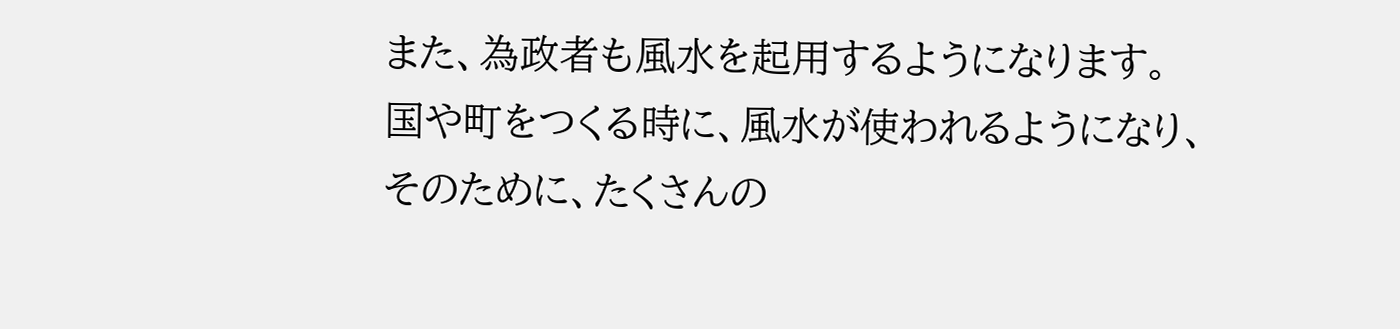また、為政者も風水を起用するようになります。
国や町をつくる時に、風水が使われるようになり、
そのために、たくさんの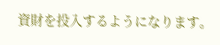資財を投入するようになります。